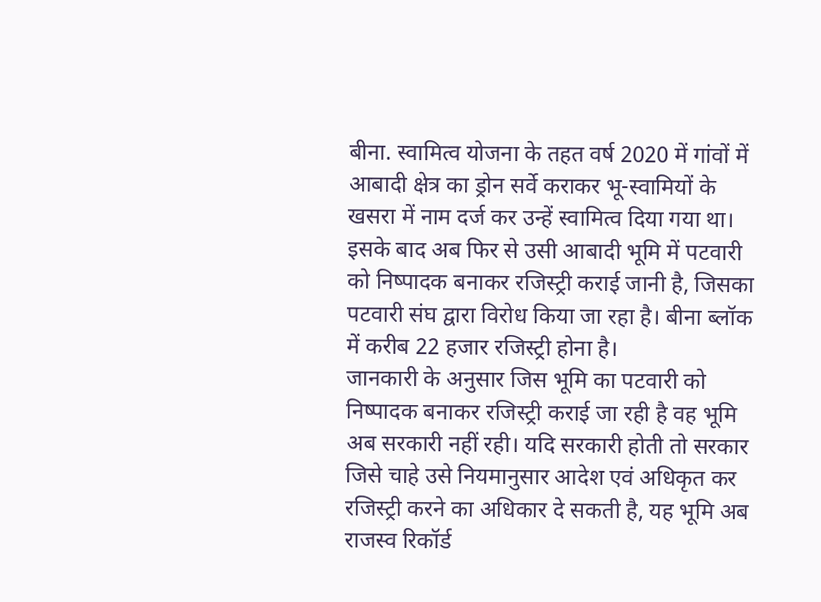बीना. स्वामित्व योजना के तहत वर्ष 2020 में गांवों में आबादी क्षेत्र का ड्रोन सर्वे कराकर भू-स्वामियों के खसरा में नाम दर्ज कर उन्हें स्वामित्व दिया गया था। इसके बाद अब फिर से उसी आबादी भूमि में पटवारी को निष्पादक बनाकर रजिस्ट्री कराई जानी है, जिसका पटवारी संघ द्वारा विरोध किया जा रहा है। बीना ब्लॉक में करीब 22 हजार रजिस्ट्री होना है।
जानकारी के अनुसार जिस भूमि का पटवारी को निष्पादक बनाकर रजिस्ट्री कराई जा रही है वह भूमि अब सरकारी नहीं रही। यदि सरकारी होती तो सरकार जिसे चाहे उसे नियमानुसार आदेश एवं अधिकृत कर रजिस्ट्री करने का अधिकार दे सकती है, यह भूमि अब राजस्व रिकॉर्ड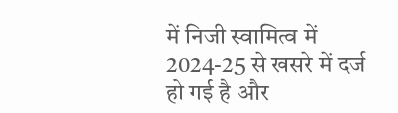में निजी स्वामित्व में 2024-25 से खसरे में दर्ज हो गई है और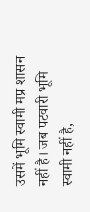उसमें भूमि स्वामी मप्र शासन नहीं है। जब पटवारी भूमि स्वामी नहीं है,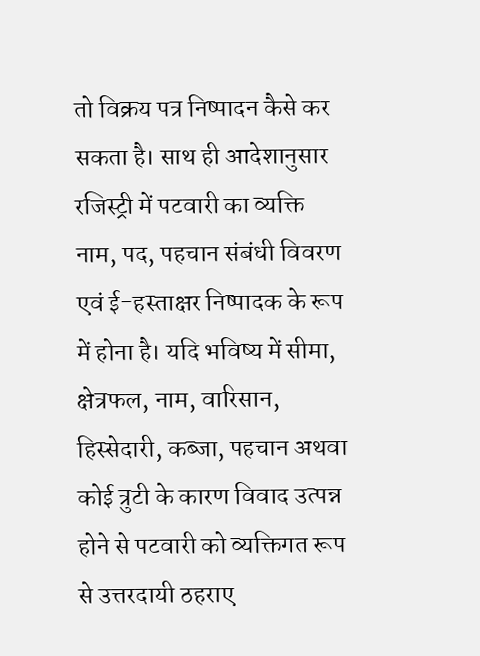तो विक्रय पत्र निष्पादन कैसे कर सकता है। साथ ही आदेशानुसार रजिस्ट्री में पटवारी का व्यक्ति नाम, पद, पहचान संबंधी विवरण एवं ई-हस्ताक्षर निष्पादक के रूप में होना है। यदि भविष्य में सीमा, क्षेत्रफल, नाम, वारिसान, हिस्सेदारी, कब्जा, पहचान अथवा कोई त्रुटी के कारण विवाद उत्पन्न होने से पटवारी को व्यक्तिगत रूप से उत्तरदायी ठहराए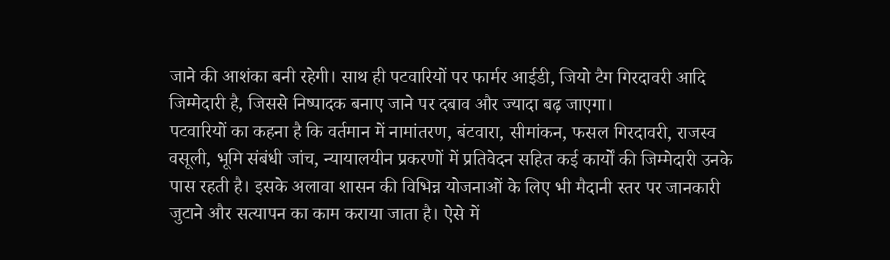जाने की आशंका बनी रहेगी। साथ ही पटवारियों पर फार्मर आईडी, जियो टैग गिरदावरी आदि जिम्मेदारी है, जिससे निष्पादक बनाए जाने पर दबाव और ज्यादा बढ़ जाएगा।
पटवारियों का कहना है कि वर्तमान में नामांतरण, बंटवारा, सीमांकन, फसल गिरदावरी, राजस्व वसूली, भूमि संबंधी जांच, न्यायालयीन प्रकरणों में प्रतिवेदन सहित कई कार्यों की जिम्मेदारी उनके पास रहती है। इसके अलावा शासन की विभिन्न योजनाओं के लिए भी मैदानी स्तर पर जानकारी जुटाने और सत्यापन का काम कराया जाता है। ऐसे में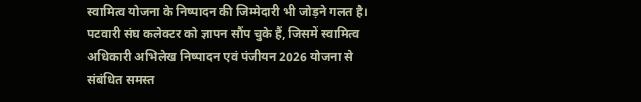स्वामित्व योजना के निष्पादन की जिम्मेदारी भी जोड़ने गलत है।
पटवारी संघ कलेक्टर को ज्ञापन सौंप चुके हैं, जिसमें स्वामित्व अधिकारी अभिलेख निष्पादन एवं पंजीयन 2026 योजना से संबंधित समस्त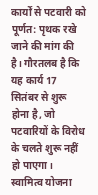कार्यों से पटवारी को पूर्णत: पृथक रखे जाने की मांग की है। गौरतलब है कि यह कार्य 17 सितंबर से शुरू होना है, जो पटवारियों के विरोध के चलते शुरू नहीं हो पाएगा।
स्वामित्व योजना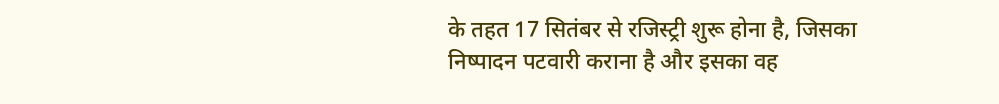के तहत 17 सितंबर से रजिस्ट्री शुरू होना है, जिसका निष्पादन पटवारी कराना है और इसका वह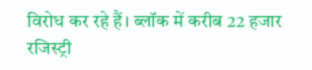विरोध कर रहे हैं। ब्लॉक में करीब 22 हजार रजिस्ट्री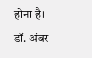होना है।
डॉ. अंबर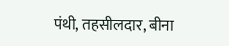पंथी, तहसीलदार, बीना